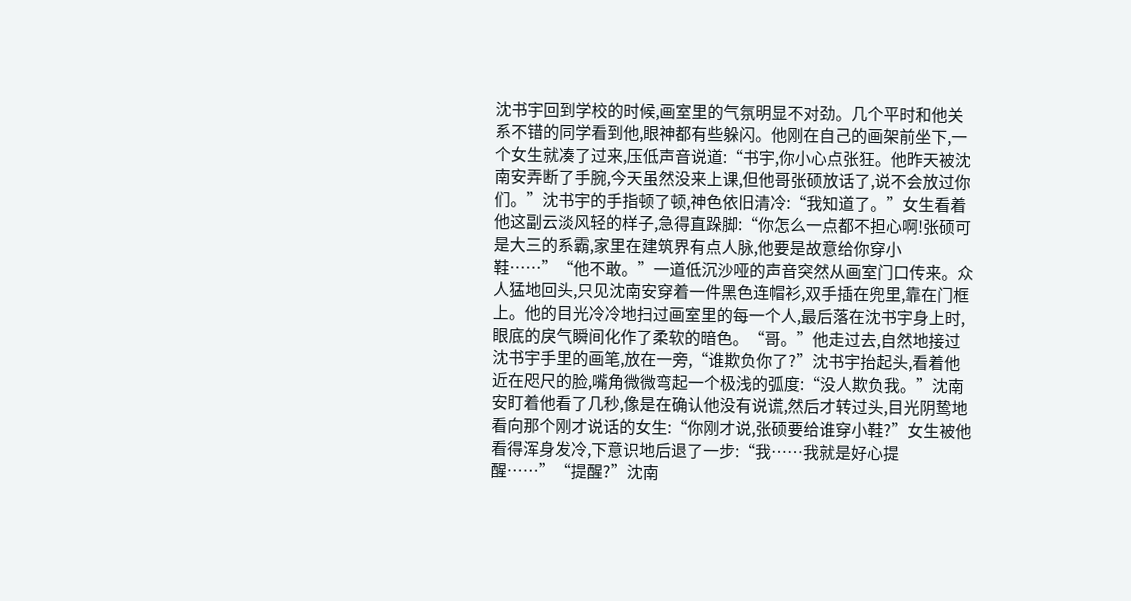沈书宇回到学校的时候,画室里的气氛明显不对劲。几个平时和他关系不错的同学看到他,眼神都有些躲闪。他刚在自己的画架前坐下,一个女生就凑了过来,压低声音说道:“书宇,你小心点张狂。他昨天被沈南安弄断了手腕,今天虽然没来上课,但他哥张硕放话了,说不会放过你们。”沈书宇的手指顿了顿,神色依旧清冷:“我知道了。”女生看着他这副云淡风轻的样子,急得直跺脚:“你怎么一点都不担心啊!张硕可是大三的系霸,家里在建筑界有点人脉,他要是故意给你穿小鞋……”“他不敢。”一道低沉沙哑的声音突然从画室门口传来。众人猛地回头,只见沈南安穿着一件黑色连帽衫,双手插在兜里,靠在门框上。他的目光冷冷地扫过画室里的每一个人,最后落在沈书宇身上时,眼底的戾气瞬间化作了柔软的暗色。“哥。”他走过去,自然地接过沈书宇手里的画笔,放在一旁,“谁欺负你了?”沈书宇抬起头,看着他近在咫尺的脸,嘴角微微弯起一个极浅的弧度:“没人欺负我。”沈南安盯着他看了几秒,像是在确认他没有说谎,然后才转过头,目光阴鸷地看向那个刚才说话的女生:“你刚才说,张硕要给谁穿小鞋?”女生被他看得浑身发冷,下意识地后退了一步:“我……我就是好心提醒……”“提醒?”沈南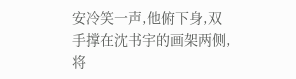安冷笑一声,他俯下身,双手撑在沈书宇的画架两侧,将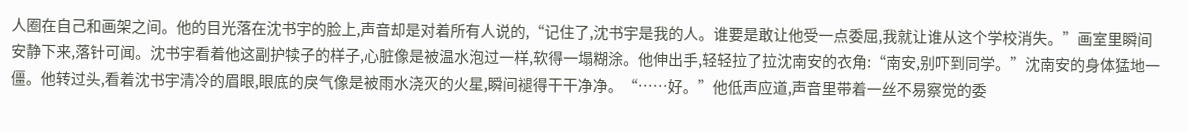人圈在自己和画架之间。他的目光落在沈书宇的脸上,声音却是对着所有人说的,“记住了,沈书宇是我的人。谁要是敢让他受一点委屈,我就让谁从这个学校消失。”画室里瞬间安静下来,落针可闻。沈书宇看着他这副护犊子的样子,心脏像是被温水泡过一样,软得一塌糊涂。他伸出手,轻轻拉了拉沈南安的衣角:“南安,别吓到同学。”沈南安的身体猛地一僵。他转过头,看着沈书宇清冷的眉眼,眼底的戾气像是被雨水浇灭的火星,瞬间褪得干干净净。“……好。”他低声应道,声音里带着一丝不易察觉的委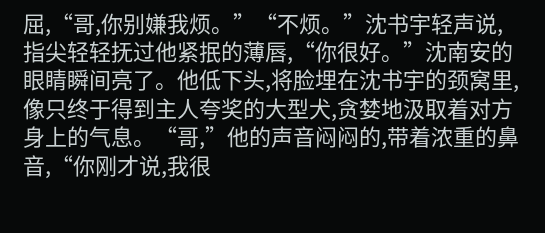屈,“哥,你别嫌我烦。”“不烦。”沈书宇轻声说,指尖轻轻抚过他紧抿的薄唇,“你很好。”沈南安的眼睛瞬间亮了。他低下头,将脸埋在沈书宇的颈窝里,像只终于得到主人夸奖的大型犬,贪婪地汲取着对方身上的气息。“哥,”他的声音闷闷的,带着浓重的鼻音,“你刚才说,我很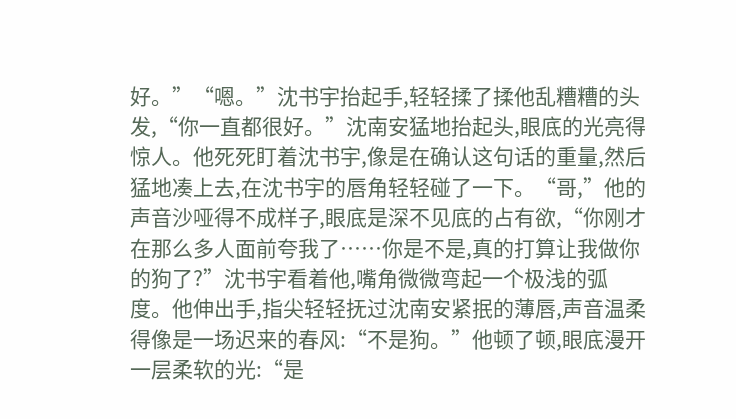好。”“嗯。”沈书宇抬起手,轻轻揉了揉他乱糟糟的头发,“你一直都很好。”沈南安猛地抬起头,眼底的光亮得惊人。他死死盯着沈书宇,像是在确认这句话的重量,然后猛地凑上去,在沈书宇的唇角轻轻碰了一下。“哥,”他的声音沙哑得不成样子,眼底是深不见底的占有欲,“你刚才在那么多人面前夸我了……你是不是,真的打算让我做你的狗了?”沈书宇看着他,嘴角微微弯起一个极浅的弧度。他伸出手,指尖轻轻抚过沈南安紧抿的薄唇,声音温柔得像是一场迟来的春风:“不是狗。”他顿了顿,眼底漫开一层柔软的光:“是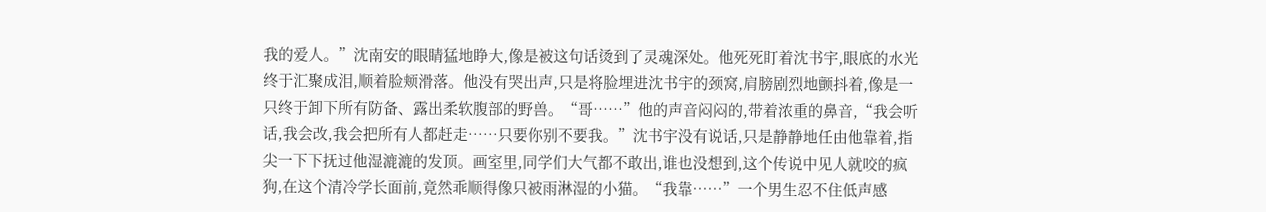我的爱人。”沈南安的眼睛猛地睁大,像是被这句话烫到了灵魂深处。他死死盯着沈书宇,眼底的水光终于汇聚成泪,顺着脸颊滑落。他没有哭出声,只是将脸埋进沈书宇的颈窝,肩膀剧烈地颤抖着,像是一只终于卸下所有防备、露出柔软腹部的野兽。“哥……”他的声音闷闷的,带着浓重的鼻音,“我会听话,我会改,我会把所有人都赶走……只要你别不要我。”沈书宇没有说话,只是静静地任由他靠着,指尖一下下抚过他湿漉漉的发顶。画室里,同学们大气都不敢出,谁也没想到,这个传说中见人就咬的疯狗,在这个清冷学长面前,竟然乖顺得像只被雨淋湿的小猫。“我靠……”一个男生忍不住低声感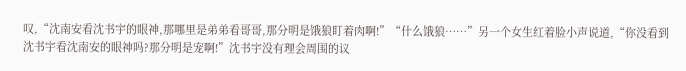叹,“沈南安看沈书宇的眼神,那哪里是弟弟看哥哥,那分明是饿狼盯着肉啊!”“什么饿狼……”另一个女生红着脸小声说道,“你没看到沈书宇看沈南安的眼神吗?那分明是宠啊!”沈书宇没有理会周围的议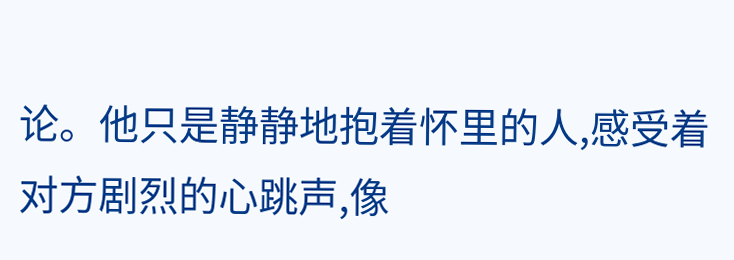论。他只是静静地抱着怀里的人,感受着对方剧烈的心跳声,像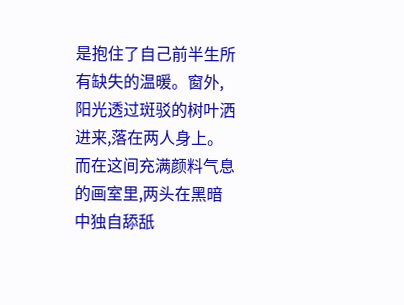是抱住了自己前半生所有缺失的温暖。窗外,阳光透过斑驳的树叶洒进来,落在两人身上。而在这间充满颜料气息的画室里,两头在黑暗中独自舔舐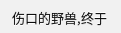伤口的野兽,终于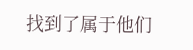找到了属于他们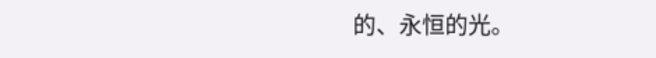的、永恒的光。